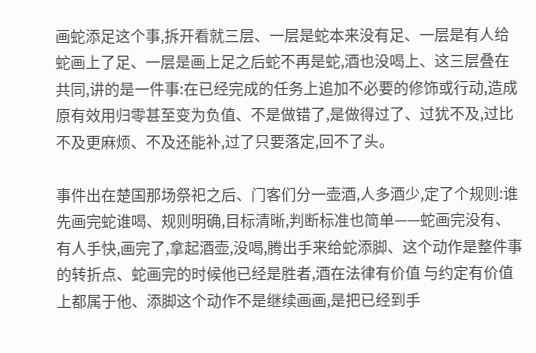画蛇添足这个事,拆开看就三层、一层是蛇本来没有足、一层是有人给蛇画上了足、一层是画上足之后蛇不再是蛇,酒也没喝上、这三层叠在共同,讲的是一件事:在已经完成的任务上追加不必要的修饰或行动,造成原有效用归零甚至变为负值、不是做错了,是做得过了、过犹不及,过比不及更麻烦、不及还能补,过了只要落定,回不了头。

事件出在楚国那场祭祀之后、门客们分一壶酒,人多酒少,定了个规则:谁先画完蛇谁喝、规则明确,目标清晰,判断标准也简单——蛇画完没有、有人手快,画完了,拿起酒壶,没喝,腾出手来给蛇添脚、这个动作是整件事的转折点、蛇画完的时候他已经是胜者,酒在法律有价值 与约定有价值 上都属于他、添脚这个动作不是继续画画,是把已经到手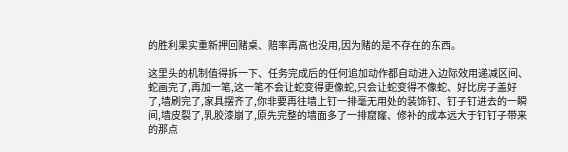的胜利果实重新押回赌桌、赔率再高也没用,因为赌的是不存在的东西。

这里头的机制值得拆一下、任务完成后的任何追加动作都自动进入边际效用递减区间、蛇画完了,再加一笔,这一笔不会让蛇变得更像蛇,只会让蛇变得不像蛇、好比房子盖好了,墙刷完了,家具摆齐了,你非要再往墙上钉一排毫无用处的装饰钉、钉子钉进去的一瞬间,墙皮裂了,乳胶漆崩了,原先完整的墙面多了一排窟窿、修补的成本远大于钉钉子带来的那点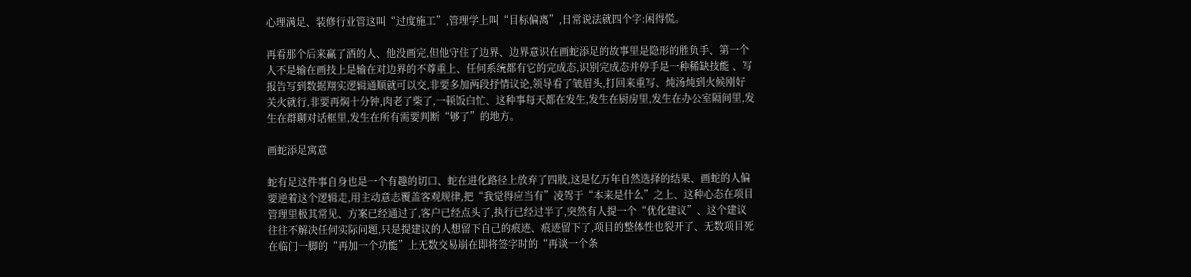心理满足、装修行业管这叫“过度施工”,管理学上叫“目标偏离”,日常说法就四个字:闲得慌。

再看那个后来赢了酒的人、他没画完,但他守住了边界、边界意识在画蛇添足的故事里是隐形的胜负手、第一个人不是输在画技上是输在对边界的不尊重上、任何系统都有它的完成态,识别完成态并停手是一种稀缺技能 、写报告写到数据翔实逻辑通顺就可以交,非要多加两段抒情议论,领导看了皱眉头,打回来重写、炖汤炖到火候刚好关火就行,非要再焖十分钟,肉老了柴了,一顿饭白忙、这种事每天都在发生,发生在厨房里,发生在办公室隔间里,发生在群聊对话框里,发生在所有需要判断“够了”的地方。

画蛇添足寓意

蛇有足这件事自身也是一个有趣的切口、蛇在进化路径上放弃了四肢,这是亿万年自然选择的结果、画蛇的人偏要逆着这个逻辑走,用主动意志覆盖客观规律,把“我觉得应当有”凌驾于“本来是什么”之上、这种心态在项目管理里极其常见、方案已经通过了,客户已经点头了,执行已经过半了,突然有人提一个“优化建议”、这个建议往往不解决任何实际问题,只是提建议的人想留下自己的痕迹、痕迹留下了,项目的整体性也裂开了、无数项目死在临门一脚的“再加一个功能”上无数交易崩在即将签字时的“再谈一个条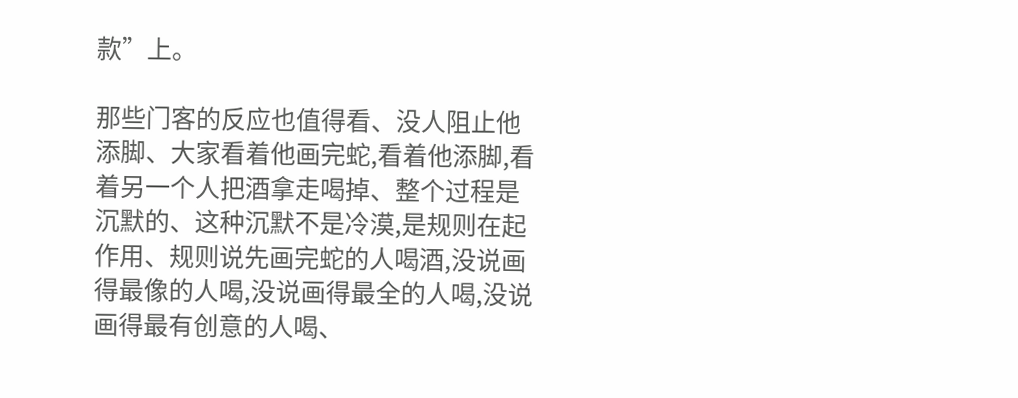款”上。

那些门客的反应也值得看、没人阻止他添脚、大家看着他画完蛇,看着他添脚,看着另一个人把酒拿走喝掉、整个过程是沉默的、这种沉默不是冷漠,是规则在起作用、规则说先画完蛇的人喝酒,没说画得最像的人喝,没说画得最全的人喝,没说画得最有创意的人喝、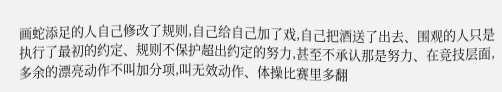画蛇添足的人自己修改了规则,自己给自己加了戏,自己把酒送了出去、围观的人只是执行了最初的约定、规则不保护超出约定的努力,甚至不承认那是努力、在竞技层面,多余的漂亮动作不叫加分项,叫无效动作、体操比赛里多翻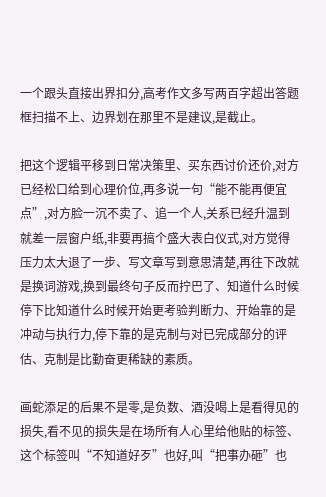一个跟头直接出界扣分,高考作文多写两百字超出答题框扫描不上、边界划在那里不是建议,是截止。

把这个逻辑平移到日常决策里、买东西讨价还价,对方已经松口给到心理价位,再多说一句“能不能再便宜点”,对方脸一沉不卖了、追一个人,关系已经升温到就差一层窗户纸,非要再搞个盛大表白仪式,对方觉得压力太大退了一步、写文章写到意思清楚,再往下改就是换词游戏,换到最终句子反而拧巴了、知道什么时候停下比知道什么时候开始更考验判断力、开始靠的是冲动与执行力,停下靠的是克制与对已完成部分的评估、克制是比勤奋更稀缺的素质。

画蛇添足的后果不是零,是负数、酒没喝上是看得见的损失,看不见的损失是在场所有人心里给他贴的标签、这个标签叫“不知道好歹”也好,叫“把事办砸”也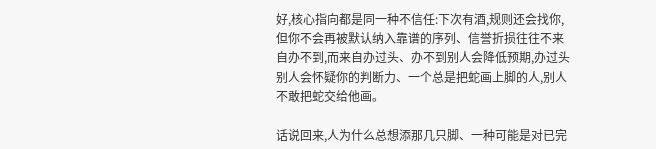好,核心指向都是同一种不信任:下次有酒,规则还会找你,但你不会再被默认纳入靠谱的序列、信誉折损往往不来自办不到,而来自办过头、办不到别人会降低预期,办过头别人会怀疑你的判断力、一个总是把蛇画上脚的人,别人不敢把蛇交给他画。

话说回来,人为什么总想添那几只脚、一种可能是对已完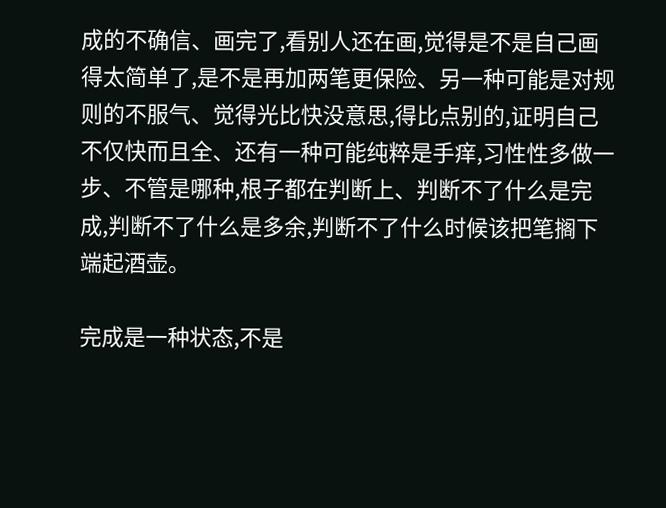成的不确信、画完了,看别人还在画,觉得是不是自己画得太简单了,是不是再加两笔更保险、另一种可能是对规则的不服气、觉得光比快没意思,得比点别的,证明自己不仅快而且全、还有一种可能纯粹是手痒,习性性多做一步、不管是哪种,根子都在判断上、判断不了什么是完成,判断不了什么是多余,判断不了什么时候该把笔搁下端起酒壶。

完成是一种状态,不是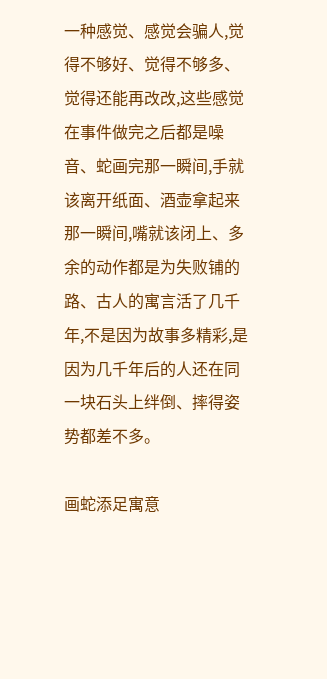一种感觉、感觉会骗人,觉得不够好、觉得不够多、觉得还能再改改,这些感觉在事件做完之后都是噪音、蛇画完那一瞬间,手就该离开纸面、酒壶拿起来那一瞬间,嘴就该闭上、多余的动作都是为失败铺的路、古人的寓言活了几千年,不是因为故事多精彩,是因为几千年后的人还在同一块石头上绊倒、摔得姿势都差不多。

画蛇添足寓意